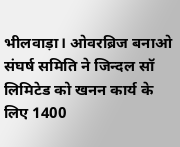भीलवाड़ा। ओवरब्रिज बनाओ संघर्ष समिति ने जिन्दल सॉ लिमिटेड को खनन कार्य के लिए 1400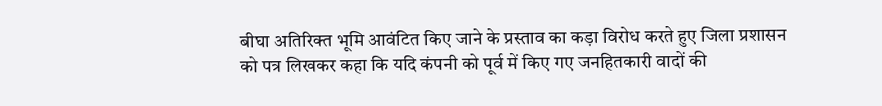बीघा अतिरिक्त भूमि आवंटित किए जाने के प्रस्ताव का कड़ा विरोध करते हुए जिला प्रशासन को पत्र लिखकर कहा कि यदि कंपनी को पूर्व में किए गए जनहितकारी वादों की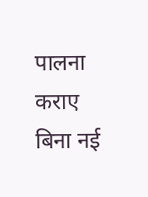पालना कराए बिना नई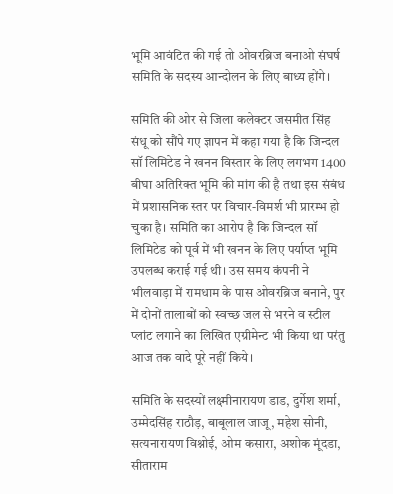भूमि आवंटित की गई तो ओवरब्रिज बनाओ संघर्ष समिति के सदस्य आन्दोलन के लिए बाध्य होंगे।

समिति की ओर से जिला कलेक्टर जसमीत सिंह संधू को सौंपे गए ज्ञापन में कहा गया है कि जिन्दल सॉ लिमिटेड ने खनन विस्तार के लिए लगभग 1400 बीघा अतिरिक्त भूमि की मांग की है तथा इस संबंध में प्रशासनिक स्तर पर विचार-विमर्श भी प्रारम्भ हो चुका है। समिति का आरोप है कि जिन्दल सॉ लिमिटेड को पूर्व में भी खनन के लिए पर्याप्त भूमि उपलब्ध कराई गई थी। उस समय कंपनी ने भीलवाड़ा में रामधाम के पास ओवरब्रिज बनाने, पुर में दोनों तालाबों को स्वच्छ जल से भरने व स्टील प्लांट लगाने का लिखित एग्रीमेन्ट भी किया था परंतु आज तक वादे पूरे नहीं किये।

समिति के सदस्यों लक्ष्मीनारायण डाड, दुर्गेश शर्मा, उम्मेदसिंह राठौड़, बाबूलाल जाजू, महेश सोनी, सत्यनारायण विश्नोई, ओम कसारा, अशोक मूंदडा, सीताराम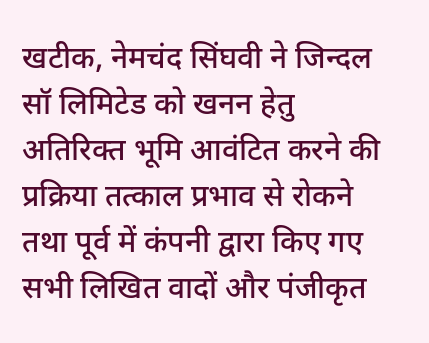खटीक, नेमचंद सिंघवी ने जिन्दल सॉ लिमिटेड को खनन हेतु अतिरिक्त भूमि आवंटित करने की प्रक्रिया तत्काल प्रभाव से रोकने तथा पूर्व में कंपनी द्वारा किए गए सभी लिखित वादों और पंजीकृत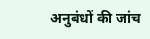अनुबंधों की जांच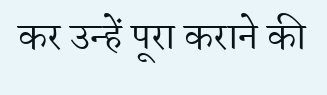कर उन्हें पूरा कराने की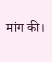मांग की।